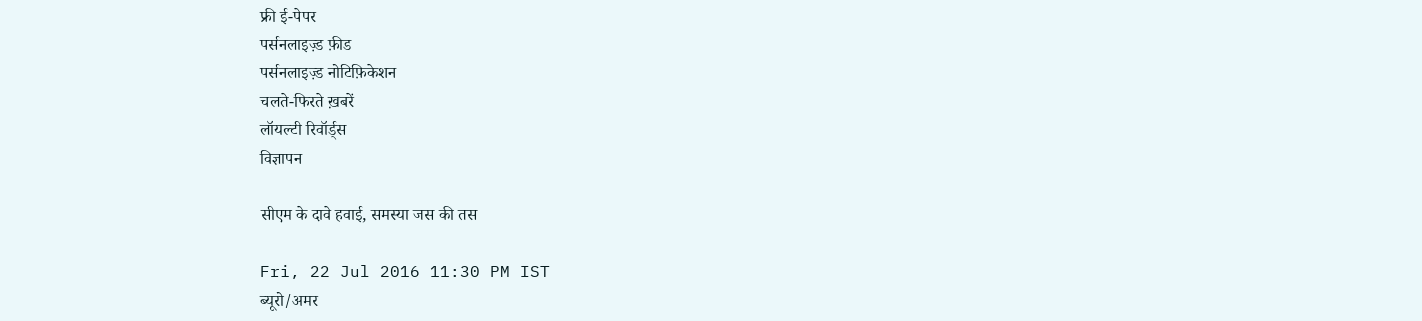फ्री ई-पेपर
पर्सनलाइज़्ड फ़ीड
पर्सनलाइज़्ड नोटिफ़िकेशन
चलते-फिरते ख़बरें
लॉयल्टी रिवॉर्ड्स
विज्ञापन

सीएम के दावे हवाई, समस्या जस की तस

Fri, 22 Jul 2016 11:30 PM IST
ब्यूरो/अमर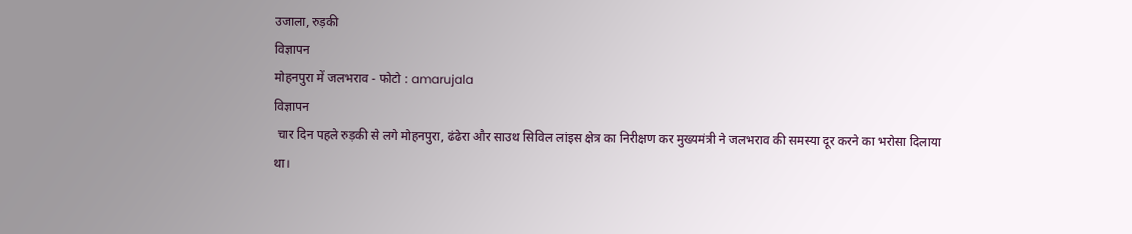उजाला, रुड़की
विज्ञापन
मोहनपुरा में जलभराव - फोटो : amarujala
विज्ञापन
 चार दिन पहले रुड़की से लगे मोहनपुरा, ढंढेरा और साउथ सिविल लांइस क्षेत्र का निरीक्षण कर मुख्यमंत्री ने जलभराव की समस्या दूर करने का भरोसा दिलाया था।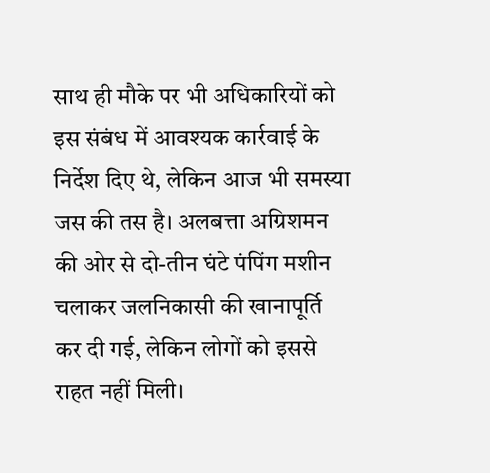साथ ही मौके पर भी अधिकारियों को इस संबंध में आवश्यक कार्रवाई के निर्देश दिए थे, लेकिन आज भी समस्या जस की तस है। अलबत्ता अग्रिशमन की ओर से दो-तीन घंटे पंपिंग मशीन चलाकर जलनिकासी की खानापूर्ति कर दी गई, लेकिन लोगों को इससे राहत नहीं मिली।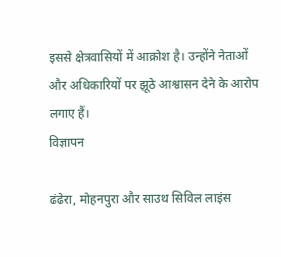इससे क्षेत्रवासियों में आक्रोश है। उन्होंने नेताओं और अधिकारियों पर झूठे आश्वासन देने के आरोप लगाए हैं।
विज्ञापन

ढंढेरा, मोहनपुरा और साउथ सिविल लाइंस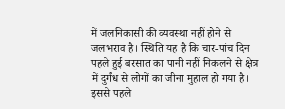में जलनिकासी की व्यवस्था नहीं होने से जलभराव है। स्थिति यह है कि चार-पांच दिन पहले हुई बरसात का पानी नहीं निकलने से क्षेत्र में दुर्गंध से लोगों का जीना मुहाल हो गया है। इससे पहले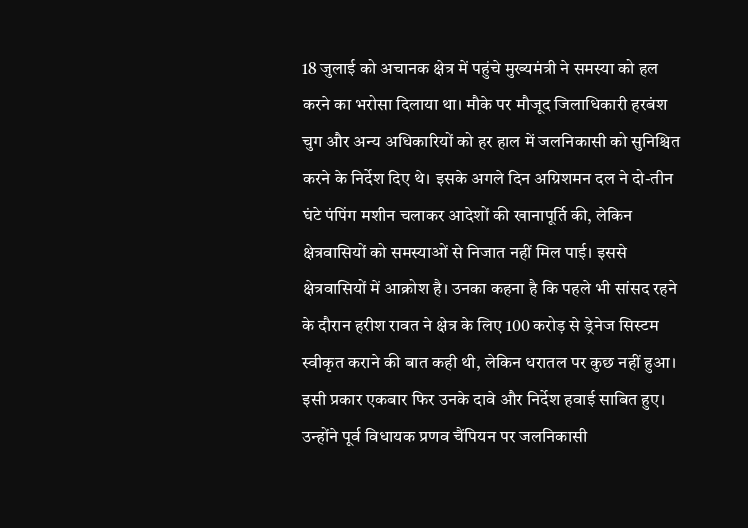18 जुलाई को अचानक क्षेत्र में पहुंचे मुख्यमंत्री ने समस्या को हल करने का भरोसा दिलाया था। मौके पर मौजूद जिलाधिकारी हरबंश चुग और अन्य अधिकारियों को हर हाल में जलनिकासी को सुनिश्चित करने के निर्देश दिए थे। इसके अगले दिन अग्रिशमन दल ने दो-तीन घंटे पंपिंग मशीन चलाकर आदेशों की खानापूर्ति की, लेकिन क्षेत्रवासियों को समस्याओं से निजात नहीं मिल पाई। इससे क्षेत्रवासियों में आक्रोश है। उनका कहना है कि पहले भी सांसद रहने के दौरान हरीश रावत ने क्षेत्र के लिए 100 करोड़ से ड्रेनेज सिस्टम स्वीकृत कराने की बात कही थी, लेकिन धरातल पर कुछ नहीं हुआ। इसी प्रकार एकबार फिर उनके दावे और निर्देश हवाई साबित हुए। उन्होंने पूर्व विधायक प्रणव चैंपियन पर जलनिकासी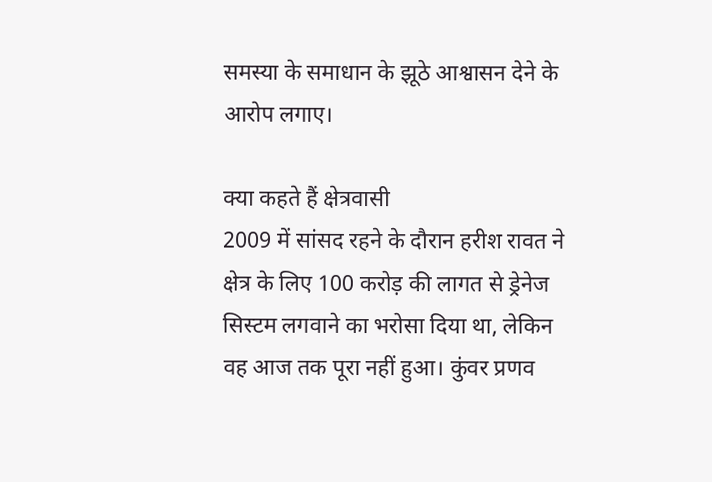समस्या के समाधान के झूठे आश्वासन देने के आरोप लगाए।

क्या कहते हैं क्षेत्रवासी
2009 में सांसद रहने के दौरान हरीश रावत ने क्षेत्र के लिए 100 करोड़ की लागत से ड्रेनेज सिस्टम लगवाने का भरोसा दिया था, लेकिन वह आज तक पूरा नहीं हुआ। कुंवर प्रणव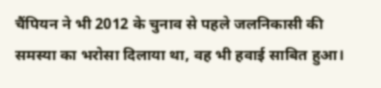चैंपियन ने भी 2012 के चुनाव से पहले जलनिकासी की समस्या का भरोसा दिलाया था, वह भी हवाई साबित हुआ।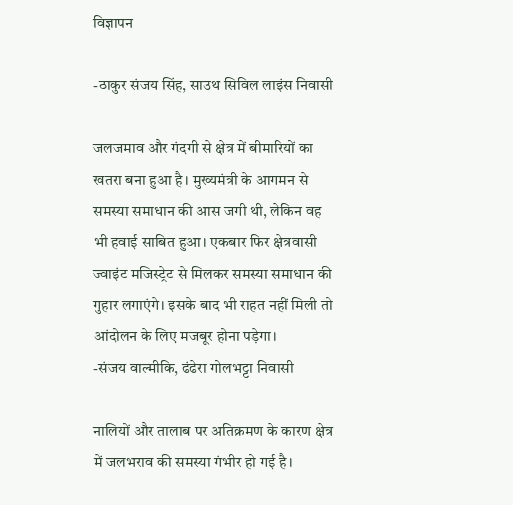विज्ञापन

-ठाकुर संजय सिंह, साउथ सिविल लाइंस निवासी

जलजमाव और गंदगी से क्षेत्र में बीमारियों का खतरा बना हुआ है। मुख्यमंत्री के आगमन से समस्या समाधान की आस जगी थी, लेकिन वह भी हवाई साबित हुआ। एकबार फिर क्षेत्रवासी ज्वाइंट मजिस्ट्रेट से मिलकर समस्या समाधान की गुहार लगाएंगे। इसके बाद भी राहत नहीं मिली तो आंदोलन के लिए मजबूर होना पड़ेगा।
-संजय वाल्मीकि, ढंढेरा गोलभट्टा निवासी

नालियों और तालाब पर अतिक्रमण के कारण क्षेत्र में जलभराव की समस्या गंभीर हो गई है।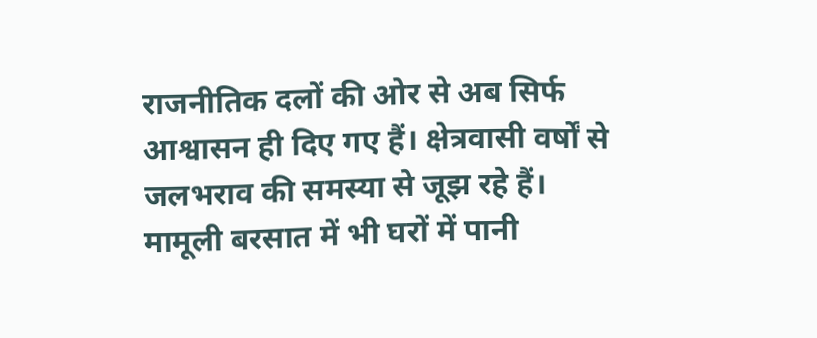राजनीतिक दलों की ओर से अब सिर्फ आश्वासन ही दिए गए हैं। क्षेत्रवासी वर्षों से जलभराव की समस्या से जूझ रहे हैं। मामूली बरसात में भी घरों में पानी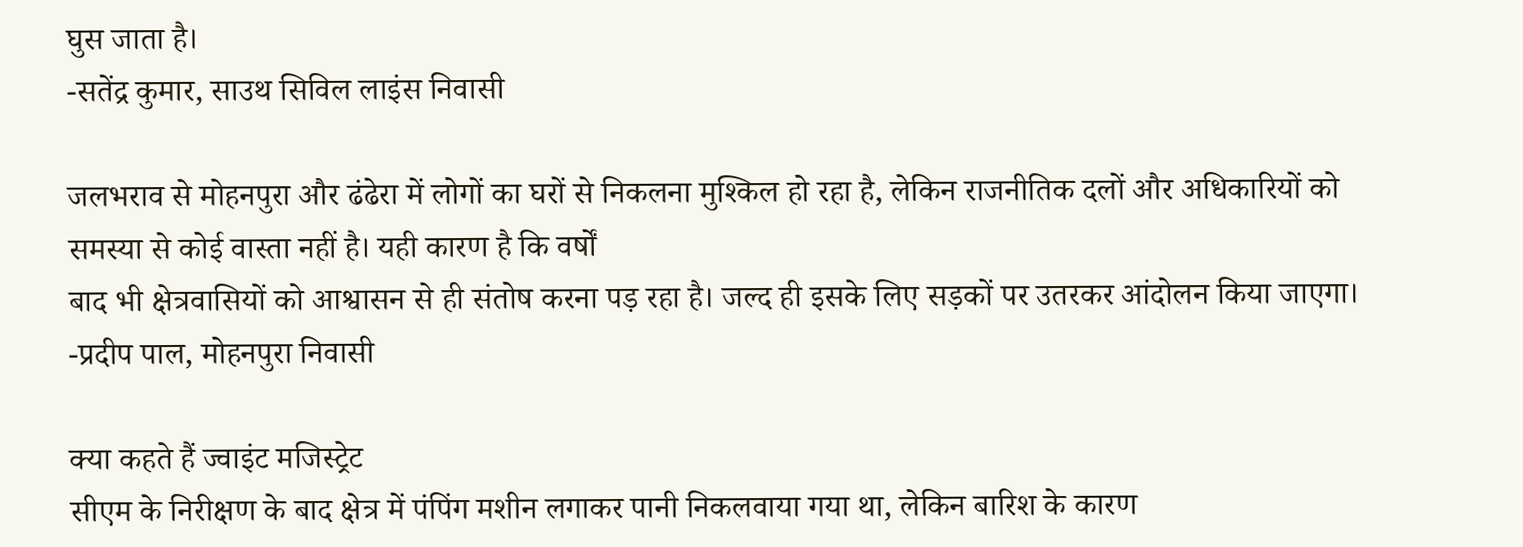घुस जाता है।
-सतेंद्र कुमार, साउथ सिविल लाइंस निवासी

जलभराव से मोहनपुरा और ढंढेरा में लोगों का घरों से निकलना मुश्किल हो रहा है, लेकिन राजनीतिक दलों और अधिकारियों को समस्या से कोई वास्ता नहीं है। यही कारण है कि वर्षों
बाद भी क्षेत्रवासियों को आश्वासन से ही संतोष करना पड़ रहा है। जल्द ही इसके लिए सड़कों पर उतरकर आंदोलन किया जाएगा।
-प्रदीप पाल, मोहनपुरा निवासी

क्या कहते हैं ज्वाइंट मजिस्ट्रेट
सीएम के निरीक्षण के बाद क्षेत्र में पंपिंग मशीन लगाकर पानी निकलवाया गया था, लेकिन बारिश के कारण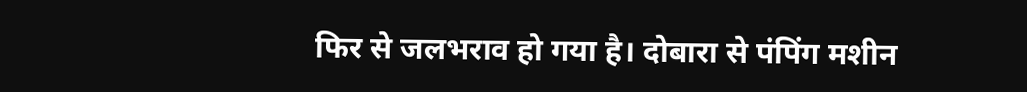फिर से जलभराव हो गया है। दोबारा से पंपिंग मशीन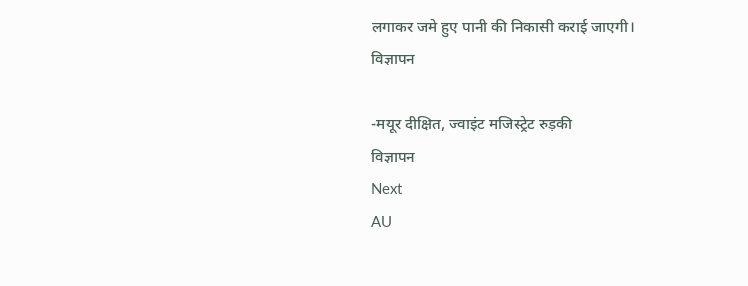लगाकर जमे हुए पानी की निकासी कराई जाएगी।
विज्ञापन

-मयूर दीक्षित, ज्वाइंट मजिस्ट्रेट रुड़की
विज्ञापन
Next
AU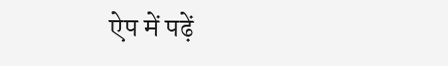ऐप में पढ़ें